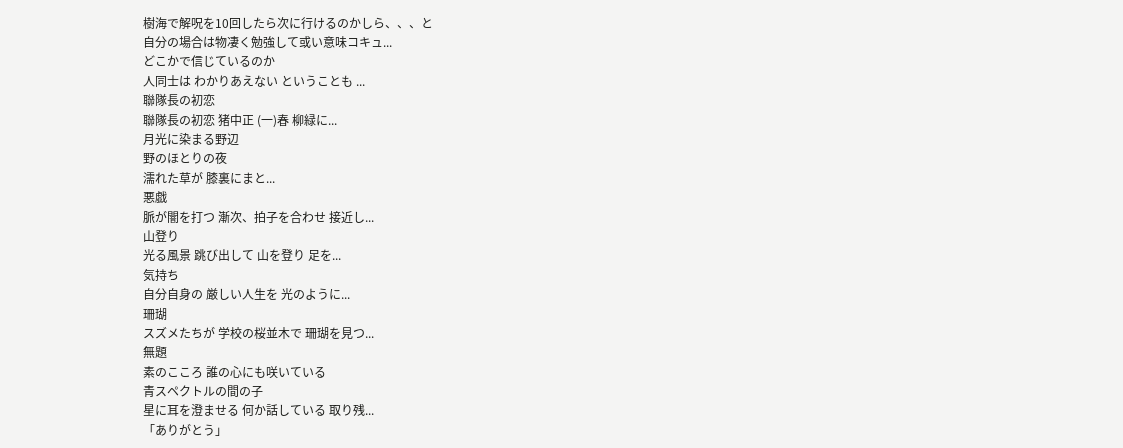樹海で解呪を10回したら次に行けるのかしら、、、と
自分の場合は物凄く勉強して或い意味コキュ...
どこかで信じているのか
人同士は わかりあえない ということも ...
聯隊長の初恋
聯隊長の初恋 猪中正 (一)春 柳緑に...
月光に染まる野辺
野のほとりの夜
濡れた草が 膝裏にまと...
悪戯
脈が闇を打つ 漸次、拍子を合わせ 接近し...
山登り
光る風景 跳び出して 山を登り 足を...
気持ち
自分自身の 厳しい人生を 光のように...
珊瑚
スズメたちが 学校の桜並木で 珊瑚を見つ...
無題
素のこころ 誰の心にも咲いている
青スペクトルの間の子
星に耳を澄ませる 何か話している 取り残...
「ありがとう」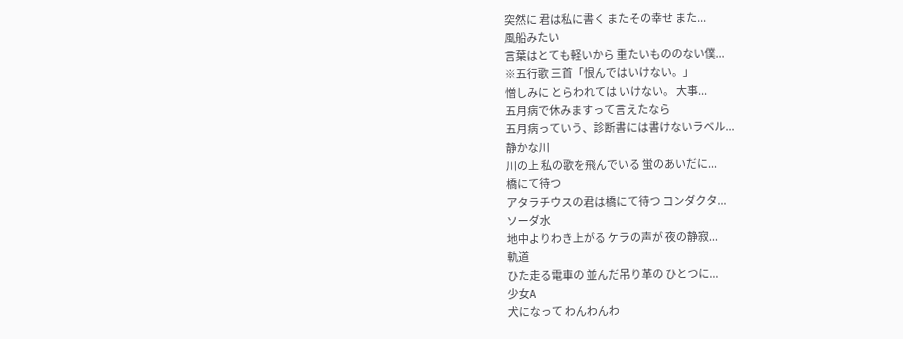突然に 君は私に書く またその幸せ また...
風船みたい
言葉はとても軽いから 重たいもののない僕...
※五行歌 三首「恨んではいけない。」
憎しみに とらわれては いけない。 大事...
五月病で休みますって言えたなら
五月病っていう、診断書には書けないラベル...
静かな川
川の上 私の歌を飛んでいる 蛍のあいだに...
橋にて待つ
アタラチウスの君は橋にて待つ コンダクタ...
ソーダ水
地中よりわき上がる ケラの声が 夜の静寂...
軌道
ひた走る電車の 並んだ吊り革の ひとつに...
少女A
犬になって わんわんわ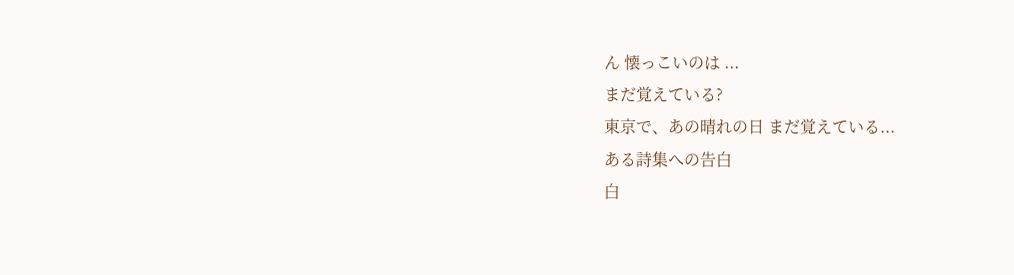ん 懐っこいのは ...
まだ覚えている?
東京で、あの晴れの日 まだ覚えている...
ある詩集への告白
白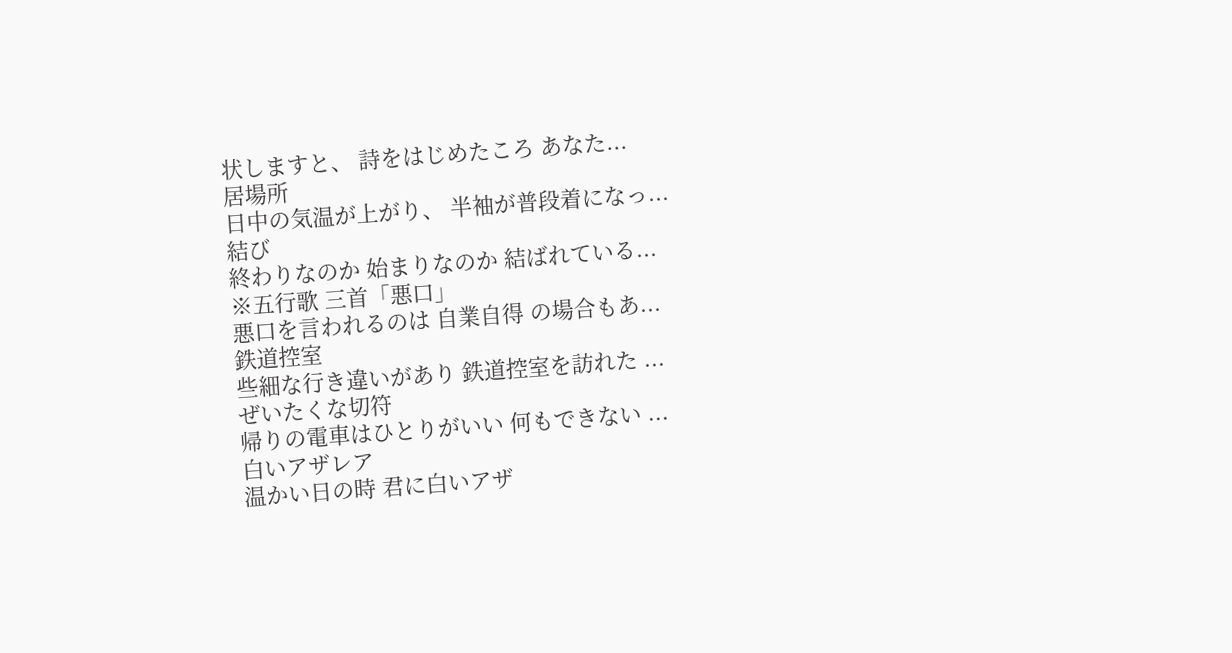状しますと、 詩をはじめたころ あなた...
居場所
日中の気温が上がり、 半袖が普段着になっ...
結び
終わりなのか 始まりなのか 結ばれている...
※五行歌 三首「悪口」
悪口を言われるのは 自業自得 の場合もあ...
鉄道控室
些細な行き違いがあり 鉄道控室を訪れた ...
ぜいたくな切符
帰りの電車はひとりがいい 何もできない ...
白いアザレア
温かい日の時 君に白いアザ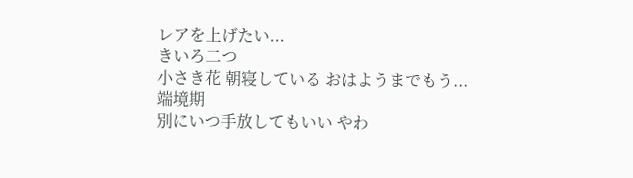レアを上げたい...
きいろ二つ
小さき花 朝寝している おはようまでもう...
端境期
別にいつ手放してもいい やわ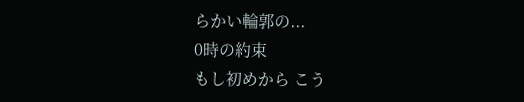らかい輪郭の...
0時の約束
もし初めから こう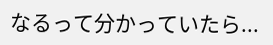なるって分かっていたら...